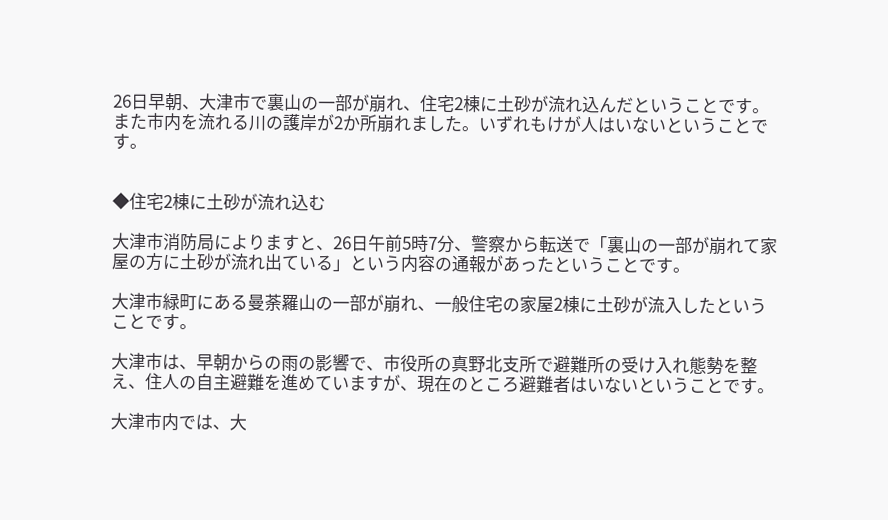26日早朝、大津市で裏山の一部が崩れ、住宅2棟に土砂が流れ込んだということです。また市内を流れる川の護岸が2か所崩れました。いずれもけが人はいないということです。


◆住宅2棟に土砂が流れ込む

大津市消防局によりますと、26日午前5時7分、警察から転送で「裏山の一部が崩れて家屋の方に土砂が流れ出ている」という内容の通報があったということです。

大津市緑町にある曼荼羅山の一部が崩れ、一般住宅の家屋2棟に土砂が流入したということです。

大津市は、早朝からの雨の影響で、市役所の真野北支所で避難所の受け入れ態勢を整え、住人の自主避難を進めていますが、現在のところ避難者はいないということです。

大津市内では、大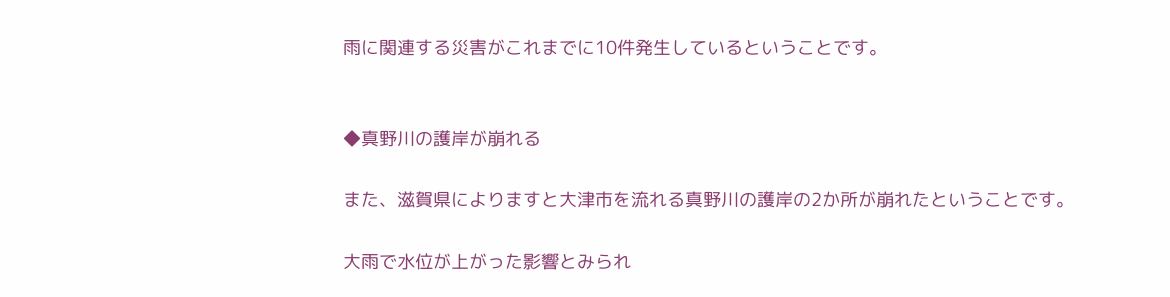雨に関連する災害がこれまでに10件発生しているということです。


◆真野川の護岸が崩れる

また、滋賀県によりますと大津市を流れる真野川の護岸の2か所が崩れたということです。

大雨で水位が上がった影響とみられ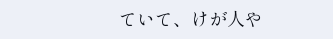ていて、けが人や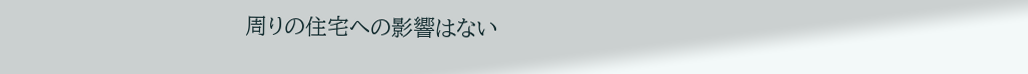周りの住宅への影響はない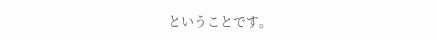ということです。